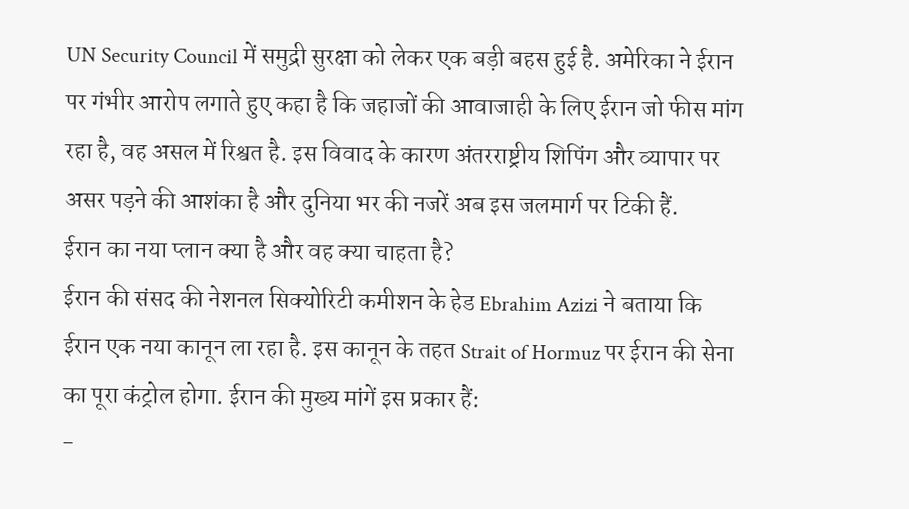UN Security Council में समुद्री सुरक्षा को लेकर एक बड़ी बहस हुई है. अमेरिका ने ईरान पर गंभीर आरोप लगाते हुए कहा है कि जहाजों की आवाजाही के लिए ईरान जो फीस मांग रहा है, वह असल में रिश्वत है. इस विवाद के कारण अंतरराष्ट्रीय शिपिंग और व्यापार पर असर पड़ने की आशंका है और दुनिया भर की नजरें अब इस जलमार्ग पर टिकी हैं.
ईरान का नया प्लान क्या है और वह क्या चाहता है?
ईरान की संसद की नेशनल सिक्योरिटी कमीशन के हेड Ebrahim Azizi ने बताया कि ईरान एक नया कानून ला रहा है. इस कानून के तहत Strait of Hormuz पर ईरान की सेना का पूरा कंट्रोल होगा. ईरान की मुख्य मांगें इस प्रकार हैं:
-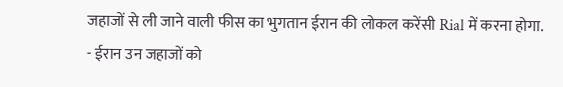जहाजों से ली जाने वाली फीस का भुगतान ईरान की लोकल करेंसी Rial में करना होगा.
- ईरान उन जहाजों को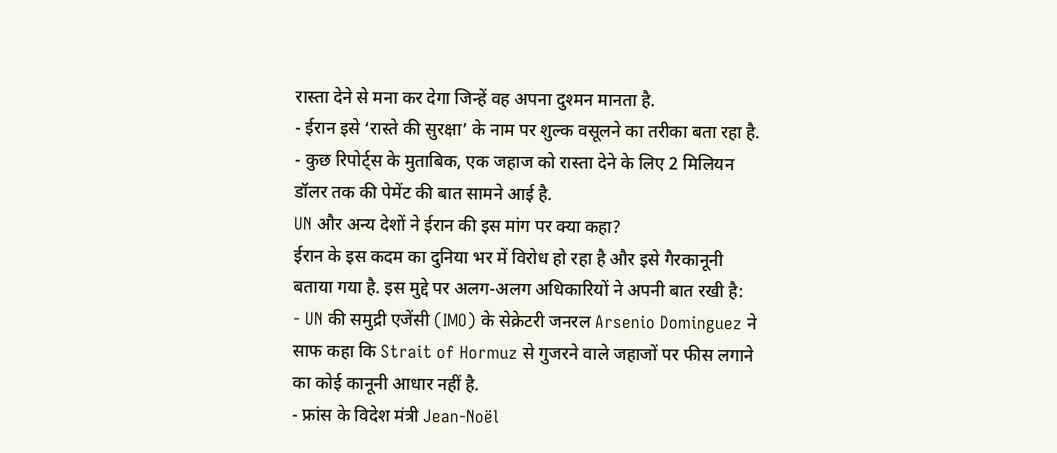रास्ता देने से मना कर देगा जिन्हें वह अपना दुश्मन मानता है.
- ईरान इसे ‘रास्ते की सुरक्षा’ के नाम पर शुल्क वसूलने का तरीका बता रहा है.
- कुछ रिपोर्ट्स के मुताबिक, एक जहाज को रास्ता देने के लिए 2 मिलियन डॉलर तक की पेमेंट की बात सामने आई है.
UN और अन्य देशों ने ईरान की इस मांग पर क्या कहा?
ईरान के इस कदम का दुनिया भर में विरोध हो रहा है और इसे गैरकानूनी बताया गया है. इस मुद्दे पर अलग-अलग अधिकारियों ने अपनी बात रखी है:
- UN की समुद्री एजेंसी (IMO) के सेक्रेटरी जनरल Arsenio Dominguez ने साफ कहा कि Strait of Hormuz से गुजरने वाले जहाजों पर फीस लगाने का कोई कानूनी आधार नहीं है.
- फ्रांस के विदेश मंत्री Jean-Noël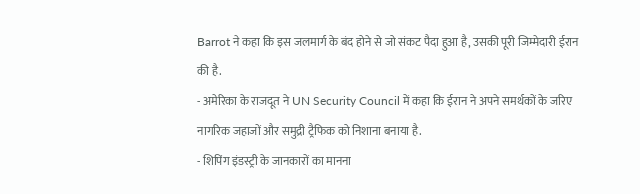Barrot ने कहा कि इस जलमार्ग के बंद होने से जो संकट पैदा हुआ है, उसकी पूरी जिम्मेदारी ईरान की है.
- अमेरिका के राजदूत ने UN Security Council में कहा कि ईरान ने अपने समर्थकों के जरिए नागरिक जहाजों और समुद्री ट्रैफिक को निशाना बनाया है.
- शिपिंग इंडस्ट्री के जानकारों का मानना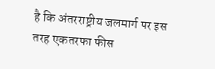है कि अंतरराष्ट्रीय जलमार्ग पर इस तरह एकतरफा फीस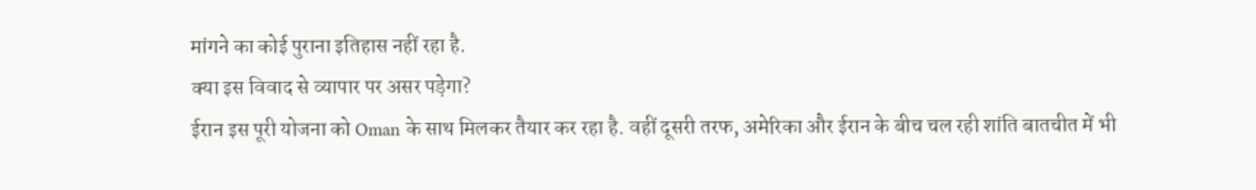मांगने का कोई पुराना इतिहास नहीं रहा है.
क्या इस विवाद से व्यापार पर असर पड़ेगा?
ईरान इस पूरी योजना को Oman के साथ मिलकर तैयार कर रहा है. वहीं दूसरी तरफ, अमेरिका और ईरान के बीच चल रही शांति बातचीत में भी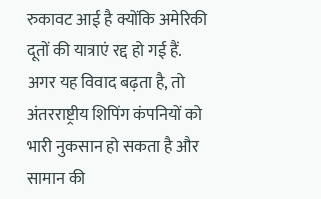रुकावट आई है क्योंकि अमेरिकी दूतों की यात्राएं रद्द हो गई हैं. अगर यह विवाद बढ़ता है, तो अंतरराष्ट्रीय शिपिंग कंपनियों को भारी नुकसान हो सकता है और सामान की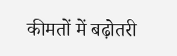कीमतों में बढ़ोतरी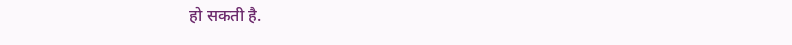हो सकती है.